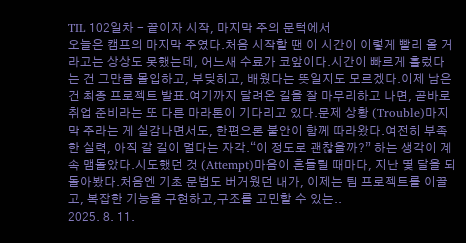TIL 102일차 - 끝이자 시작, 마지막 주의 문턱에서
오늘은 캠프의 마지막 주였다.처음 시작할 땐 이 시간이 이렇게 빨리 올 거라고는 상상도 못했는데, 어느새 수료가 코앞이다.시간이 빠르게 흘렀다는 건 그만큼 몰입하고, 부딪히고, 배웠다는 뜻일지도 모르겠다.이제 남은 건 최종 프로젝트 발표.여기까지 달려온 길을 잘 마무리하고 나면, 곧바로 취업 준비라는 또 다른 마라톤이 기다리고 있다.문제 상황 (Trouble)마지막 주라는 게 실감나면서도, 한편으론 불안이 함께 따라왔다.여전히 부족한 실력, 아직 갈 길이 멀다는 자각.“이 정도로 괜찮을까?” 하는 생각이 계속 맴돌았다.시도했던 것 (Attempt)마음이 흔들릴 때마다, 지난 몇 달을 되돌아봤다.처음엔 기초 문법도 버거웠던 내가, 이제는 팀 프로젝트를 이끌고, 복잡한 기능을 구현하고,구조를 고민할 수 있는..
2025. 8. 11.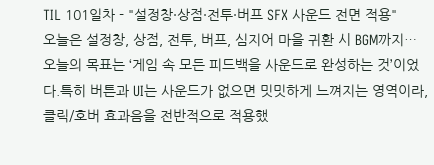TIL 101일차 - "설정창·상점·전투·버프 SFX 사운드 전면 적용"
오늘은 설정창, 상점, 전투, 버프, 심지어 마을 귀환 시 BGM까지…오늘의 목표는 ‘게임 속 모든 피드백을 사운드로 완성하는 것’이었다.특히 버튼과 UI는 사운드가 없으면 밋밋하게 느껴지는 영역이라, 클릭/호버 효과음을 전반적으로 적용했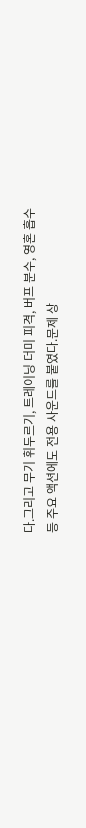다.그리고 무기 휘두르기, 트레이닝 더미 피격, 버프 분수, 영혼 흡수 등 주요 액션에도 전용 사운드를 붙였다.문제 상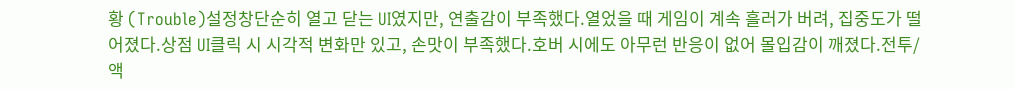황 (Trouble)설정창단순히 열고 닫는 UI였지만, 연출감이 부족했다.열었을 때 게임이 계속 흘러가 버려, 집중도가 떨어졌다.상점 UI클릭 시 시각적 변화만 있고, 손맛이 부족했다.호버 시에도 아무런 반응이 없어 몰입감이 깨졌다.전투/액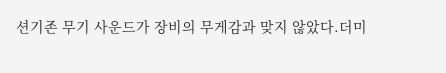션기존 무기 사운드가 장비의 무게감과 맞지 않았다.더미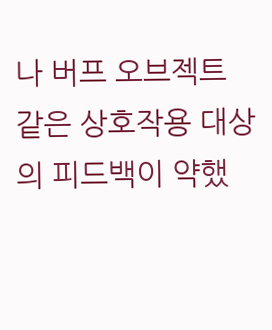나 버프 오브젝트 같은 상호작용 대상의 피드백이 약했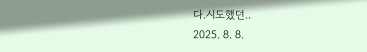다.시도했던..
2025. 8. 8.